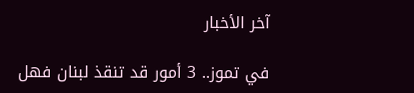آخر الأخبار

في تموز.. 3 أمور قد تنقذ لبنان فهل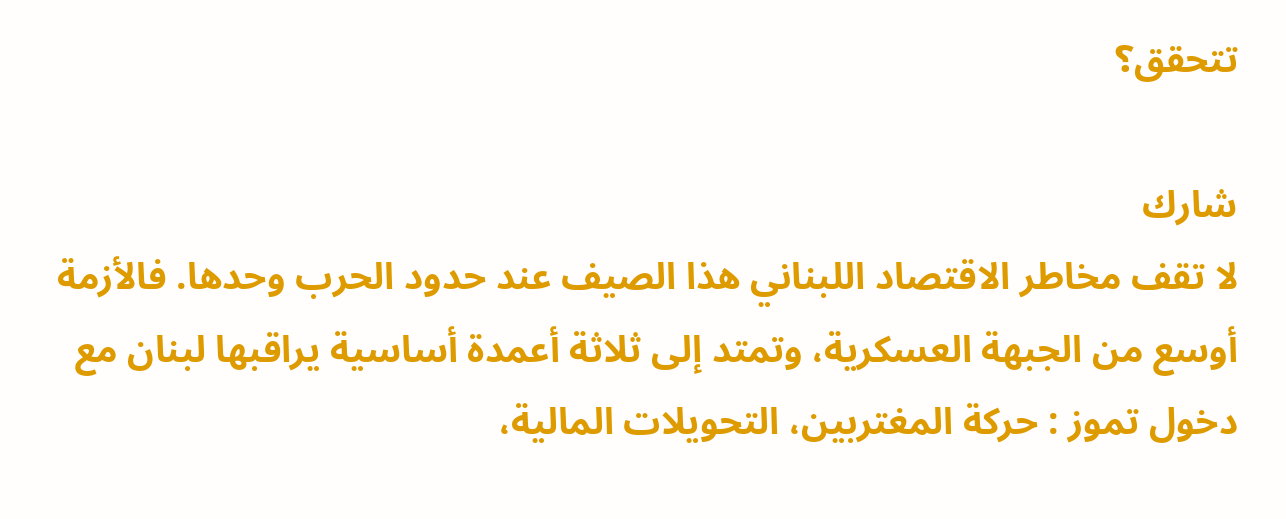تتحقق؟

شارك
لا تقف مخاطر الاقتصاد اللبناني هذا الصيف عند حدود الحرب وحدها. فالأزمة أوسع من الجبهة العسكرية، وتمتد إلى ثلاثة أعمدة أساسية يراقبها لبنان مع دخول تموز : حركة المغتربين، التحويلات المالية،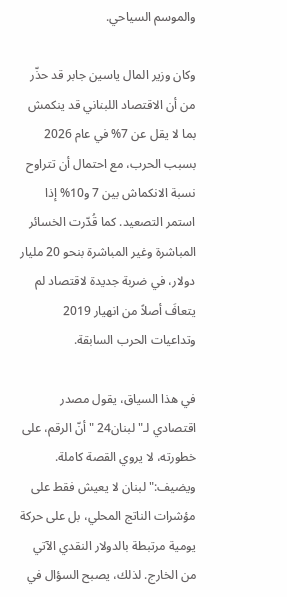والموسم السياحي.

وكان وزير المال ياسين جابر قد حذّر من أن الاقتصاد اللبناني قد ينكمش بما لا يقل عن 7% في عام 2026 بسبب الحرب، مع احتمال أن تتراوح نسبة الانكماش بين 7 و10% إذا استمر التصعيد. كما قُدّرت الخسائر المباشرة وغير المباشرة بنحو 20 مليار دولار، في ضربة جديدة لاقتصاد لم يتعافَ أصلاً من انهيار 2019 وتداعيات الحرب السابقة.

في هذا السياق، يقول مصدر اقتصادي لـ" لبنان24 " أنّ الرقم، على خطورته، لا يروي القصة كاملة. ويضيف:" لبنان لا يعيش فقط على مؤشرات الناتج المحلي، بل على حركة يومية مرتبطة بالدولار النقدي الآتي من الخارج. لذلك، يصبح السؤال في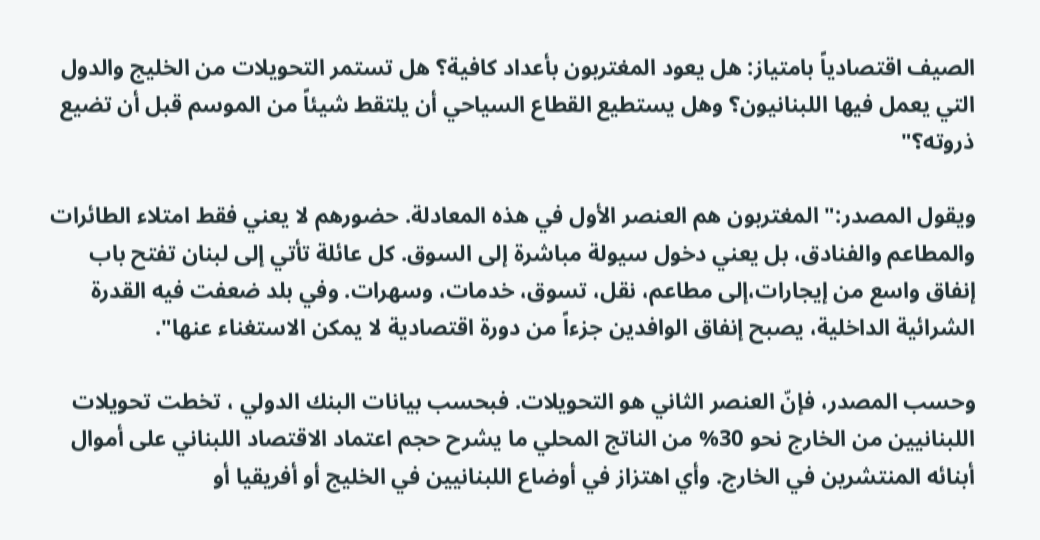الصيف اقتصادياً بامتياز: هل يعود المغتربون بأعداد كافية؟ هل تستمر التحويلات من الخليج والدول التي يعمل فيها اللبنانيون؟ وهل يستطيع القطاع السياحي أن يلتقط شيئاً من الموسم قبل أن تضيع ذروته؟"

ويقول المصدر:" المغتربون هم العنصر الأول في هذه المعادلة. حضورهم لا يعني فقط امتلاء الطائرات والمطاعم والفنادق، بل يعني دخول سيولة مباشرة إلى السوق. كل عائلة تأتي إلى لبنان تفتح باب إنفاق واسع من إيجارات،إلى مطاعم، نقل، تسوق، خدمات، وسهرات. وفي بلد ضعفت فيه القدرة الشرائية الداخلية، يصبح إنفاق الوافدين جزءاً من دورة اقتصادية لا يمكن الاستغناء عنها".

وحسب المصدر، فإنّ العنصر الثاني هو التحويلات. فبحسب بيانات البنك الدولي ، تخطت تحويلات اللبنانيين من الخارج نحو 30% من الناتج المحلي ما يشرح حجم اعتماد الاقتصاد اللبناني على أموال أبنائه المنتشرين في الخارج. وأي اهتزاز في أوضاع اللبنانيين في الخليج أو أفريقيا أو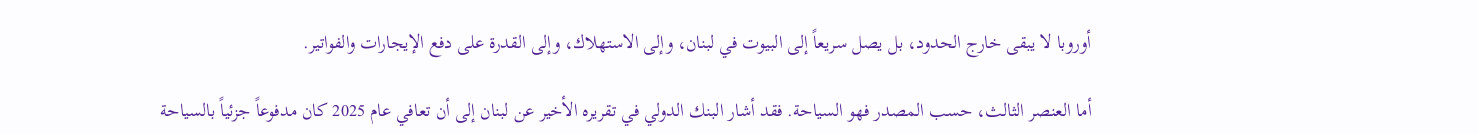أوروبا لا يبقى خارج الحدود، بل يصل سريعاً إلى البيوت في لبنان، وإلى الاستهلاك، وإلى القدرة على دفع الإيجارات والفواتير.

أما العنصر الثالث، حسب المصدر فهو السياحة. فقد أشار البنك الدولي في تقريره الأخير عن لبنان إلى أن تعافي عام 2025 كان مدفوعاً جزئياً بالسياحة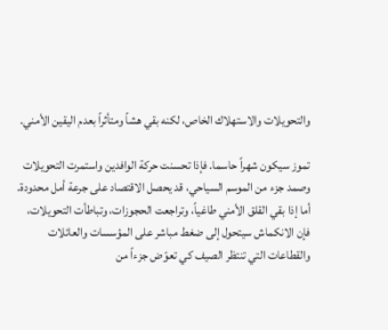والتحويلات والاستهلاك الخاص، لكنه بقي هشاً ومتأثراً بعدم اليقين الأمني.

تموز سيكون شهراً حاسما. فإذا تحسنت حركة الوافدين واستمرت التحويلات وصمد جزء من الموسم السياحي، قد يحصل الاقتصاد على جرعة أمل محدودة. أما إذا بقي القلق الأمني طاغياً، وتراجعت الحجوزات، وتباطأت التحويلات، فإن الانكماش سيتحول إلى ضغط مباشر على المؤسسات والعائلات والقطاعات التي تنتظر الصيف كي تعوّض جزءاً من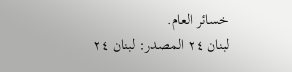خسائر العام.
لبنان ٢٤ المصدر: لبنان ٢٤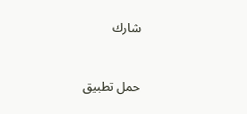شارك


حمل تطبيق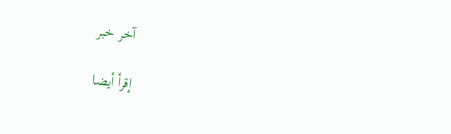آخر خبر

إقرأ أيضا